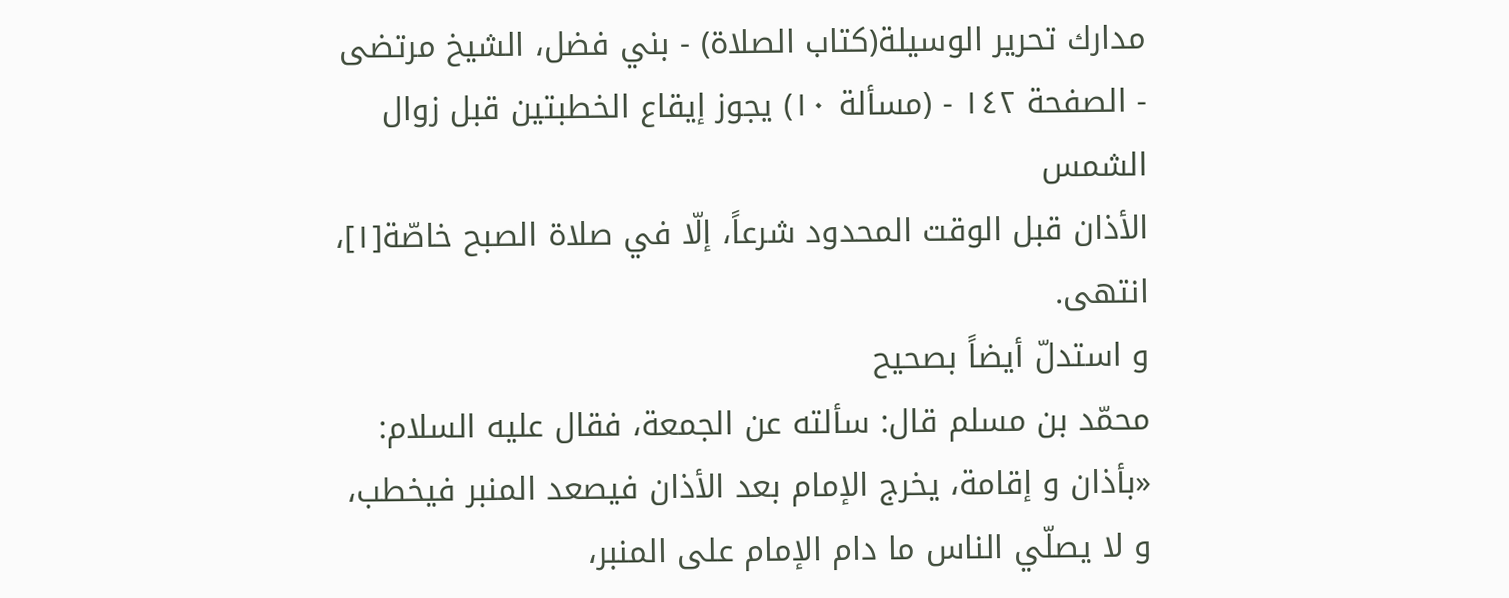مدارك تحرير الوسيلة(كتاب الصلاة) - بني فضل، الشيخ مرتضى - الصفحة ١٤٢ - (مسألة ١٠) يجوز إيقاع الخطبتين قبل زوال الشمس
الأذان قبل الوقت المحدود شرعاً، إلّا في صلاة الصبح خاصّة[١]، انتهى.
و استدلّ أيضاً بصحيح
محمّد بن مسلم قال: سألته عن الجمعة، فقال عليه السلام:
«بأذان و إقامة، يخرج الإمام بعد الأذان فيصعد المنبر فيخطب، و لا يصلّي الناس ما دام الإمام على المنبر،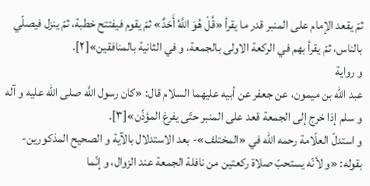ثمّ يقعد الإمام على المنبر قدر ما يقرأ «قُلْ هُوَ اللَّهُ أَحَدٌ» ثمّ يقوم فيفتتح خطبة، ثمّ ينزل فيصلّي بالناس، ثمّ يقرأ بهم في الركعة الاولى بالجمعة، و في الثانية بالمنافقين»[٢].
و رواية
عبد اللّه بن ميمون، عن جعفر عن أبيه عليهما السلام قال: «كان رسول اللَّه صلى الله عليه و آله و سلم إذا خرج إلى الجمعة قعد على المنبر حتّى يفرغ المؤذّن»[٣].
و استدلّ العلّامة رحمه الله في «المختلف»- بعد الاستدلال بالآية و الصحيح المذكورين- بقوله: «و لأنّه يستحبّ صلاة ركعتين من نافلة الجمعة عند الزوال، و إنّما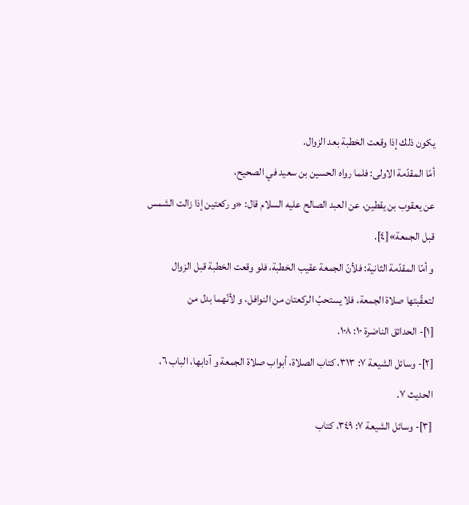يكون ذلك إذا وقعت الخطبة بعد الزوال.
أمّا المقدّمة الاولى: فلما رواه الحسين بن سعيد في الصحيح،
عن يعقوب بن يقطين، عن العبد الصالح عليه السلام قال: «و ركعتين إذا زالت الشمس قبل الجمعة»[٤].
و أمّا المقدّمة الثانية: فلأنّ الجمعة عقيب الخطبة، فلو وقعت الخطبة قبل الزوال لتعقّبتها صلاة الجمعة، فلا يستحبّ الركعتان من النوافل، و لأنّهما بدل من
[١]- الحدائق الناضرة ١٠: ١٠٨.
[٢]- وسائل الشيعة ٧: ٣١٣، كتاب الصلاة، أبواب صلاة الجمعة و آدابها، الباب ٦، الحديث ٧.
[٣]- وسائل الشيعة ٧: ٣٤٩، كتاب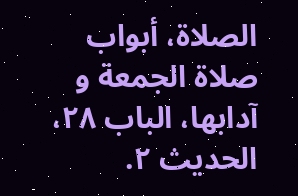الصلاة، أبواب صلاة الجمعة و آدابها، الباب ٢٨، الحديث ٢.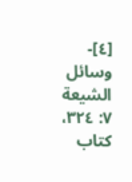[٤]- وسائل الشيعة ٧: ٣٢٤، كتاب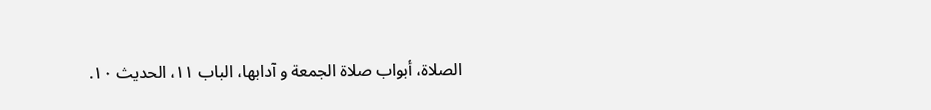الصلاة، أبواب صلاة الجمعة و آدابها، الباب ١١، الحديث ١٠.